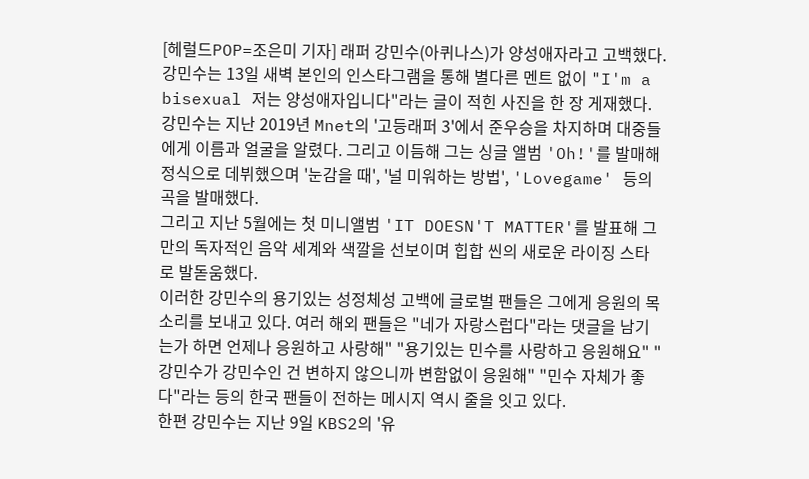[헤럴드POP=조은미 기자] 래퍼 강민수(아퀴나스)가 양성애자라고 고백했다.
강민수는 13일 새벽 본인의 인스타그램을 통해 별다른 멘트 없이 "I'm a bisexual 저는 양성애자입니다"라는 글이 적힌 사진을 한 장 게재했다.
강민수는 지난 2019년 Mnet의 '고등래퍼 3'에서 준우승을 차지하며 대중들에게 이름과 얼굴을 알렸다. 그리고 이듬해 그는 싱글 앨범 'Oh!'를 발매해 정식으로 데뷔했으며 '눈감을 때', '널 미워하는 방법', 'Lovegame' 등의 곡을 발매했다.
그리고 지난 5월에는 첫 미니앨범 'IT DOESN'T MATTER'를 발표해 그만의 독자적인 음악 세계와 색깔을 선보이며 힙합 씬의 새로운 라이징 스타로 발돋움했다.
이러한 강민수의 용기있는 성정체성 고백에 글로벌 팬들은 그에게 응원의 목소리를 보내고 있다. 여러 해외 팬들은 "네가 자랑스럽다"라는 댓글을 남기는가 하면 언제나 응원하고 사랑해" "용기있는 민수를 사랑하고 응원해요" "강민수가 강민수인 건 변하지 않으니까 변함없이 응원해" "민수 자체가 좋다"라는 등의 한국 팬들이 전하는 메시지 역시 줄을 잇고 있다.
한편 강민수는 지난 9일 KBS2의 '유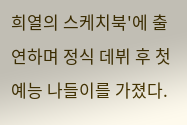희열의 스케치북'에 출연하며 정식 데뷔 후 첫 예능 나들이를 가졌다.